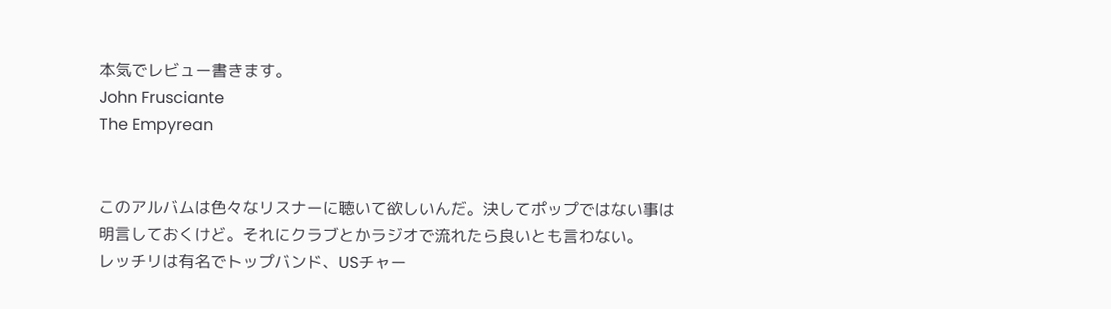本気でレビュー書きます。
John Frusciante
The Empyrean


このアルバムは色々なリスナーに聴いて欲しいんだ。決してポップではない事は明言しておくけど。それにクラブとかラジオで流れたら良いとも言わない。
レッチリは有名でトップバンド、USチャー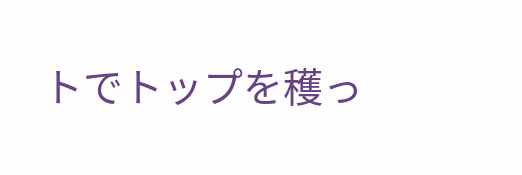トでトップを穫っ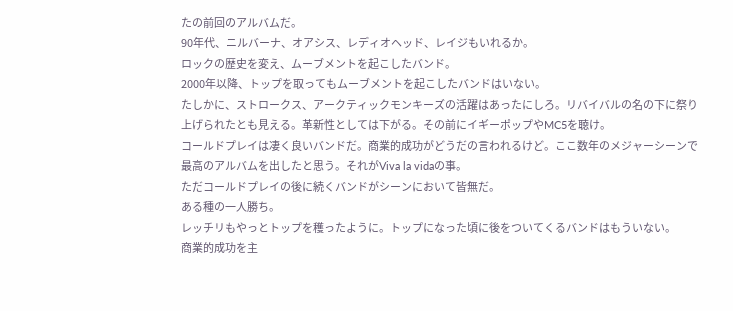たの前回のアルバムだ。
90年代、ニルバーナ、オアシス、レディオヘッド、レイジもいれるか。
ロックの歴史を変え、ムーブメントを起こしたバンド。
2000年以降、トップを取ってもムーブメントを起こしたバンドはいない。
たしかに、ストロークス、アークティックモンキーズの活躍はあったにしろ。リバイバルの名の下に祭り上げられたとも見える。革新性としては下がる。その前にイギーポップやMC5を聴け。
コールドプレイは凄く良いバンドだ。商業的成功がどうだの言われるけど。ここ数年のメジャーシーンで最高のアルバムを出したと思う。それがViva la vidaの事。
ただコールドプレイの後に続くバンドがシーンにおいて皆無だ。
ある種の一人勝ち。
レッチリもやっとトップを穫ったように。トップになった頃に後をついてくるバンドはもういない。
商業的成功を主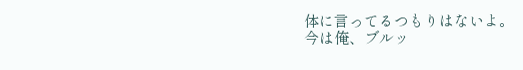体に言ってるつもりはないよ。
今は俺、ブルッ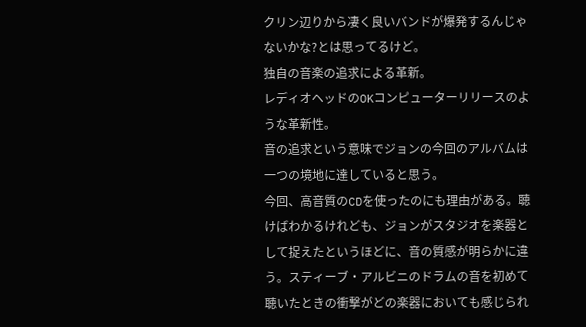クリン辺りから凄く良いバンドが爆発するんじゃないかな?とは思ってるけど。
独自の音楽の追求による革新。
レディオヘッドのOKコンピューターリリースのような革新性。
音の追求という意味でジョンの今回のアルバムは一つの境地に達していると思う。
今回、高音質のCDを使ったのにも理由がある。聴けばわかるけれども、ジョンがスタジオを楽器として捉えたというほどに、音の質感が明らかに違う。スティーブ・アルビニのドラムの音を初めて聴いたときの衝撃がどの楽器においても感じられ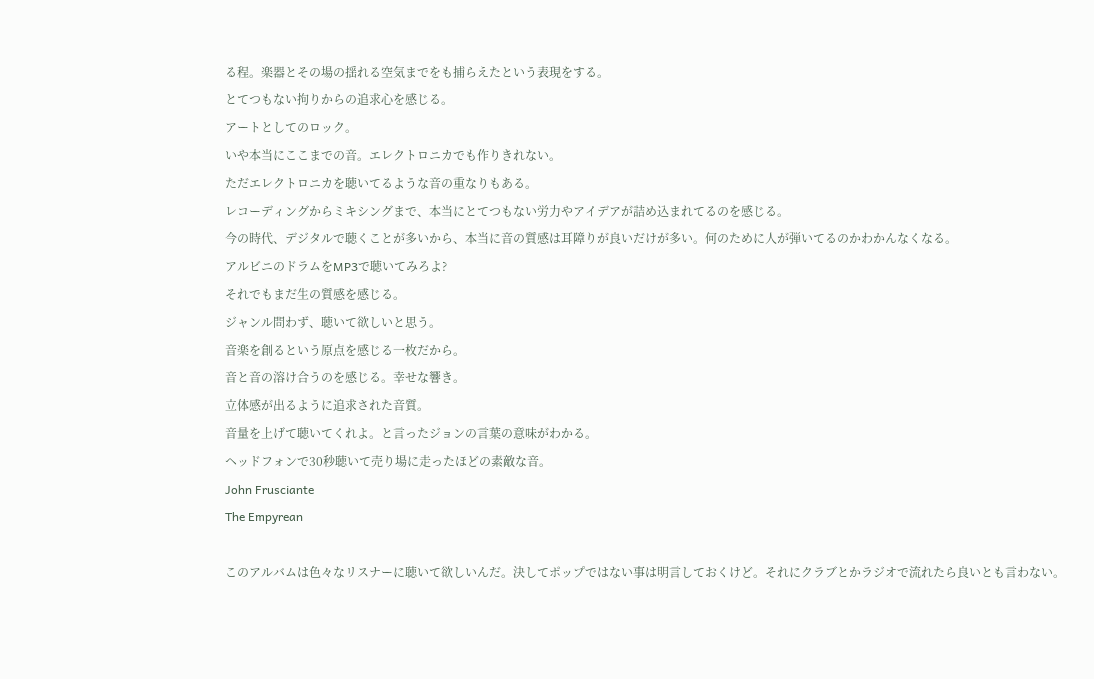る程。楽器とその場の揺れる空気までをも捕らえたという表現をする。
とてつもない拘りからの追求心を感じる。
アートとしてのロック。
いや本当にここまでの音。エレクトロニカでも作りきれない。
ただエレクトロニカを聴いてるような音の重なりもある。
レコーディングからミキシングまで、本当にとてつもない労力やアイデアが詰め込まれてるのを感じる。
今の時代、デジタルで聴くことが多いから、本当に音の質感は耳障りが良いだけが多い。何のために人が弾いてるのかわかんなくなる。
アルビニのドラムをMP3で聴いてみろよ?
それでもまだ生の質感を感じる。
ジャンル問わず、聴いて欲しいと思う。
音楽を創るという原点を感じる一枚だから。
音と音の溶け合うのを感じる。幸せな響き。
立体感が出るように追求された音質。
音量を上げて聴いてくれよ。と言ったジョンの言葉の意味がわかる。
ヘッドフォンで30秒聴いて売り場に走ったほどの素敵な音。
John Frusciante
The Empyrean

このアルバムは色々なリスナーに聴いて欲しいんだ。決してポップではない事は明言しておくけど。それにクラブとかラジオで流れたら良いとも言わない。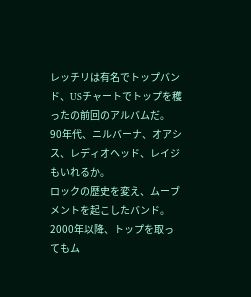レッチリは有名でトップバンド、USチャートでトップを穫ったの前回のアルバムだ。
90年代、ニルバーナ、オアシス、レディオヘッド、レイジもいれるか。
ロックの歴史を変え、ムーブメントを起こしたバンド。
2000年以降、トップを取ってもム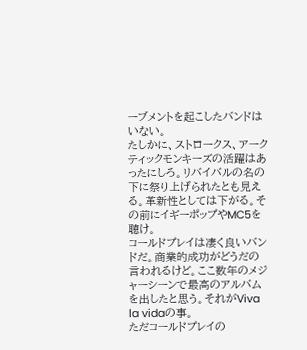ーブメントを起こしたバンドはいない。
たしかに、ストロークス、アークティックモンキーズの活躍はあったにしろ。リバイバルの名の下に祭り上げられたとも見える。革新性としては下がる。その前にイギーポップやMC5を聴け。
コールドプレイは凄く良いバンドだ。商業的成功がどうだの言われるけど。ここ数年のメジャーシーンで最高のアルバムを出したと思う。それがViva la vidaの事。
ただコールドプレイの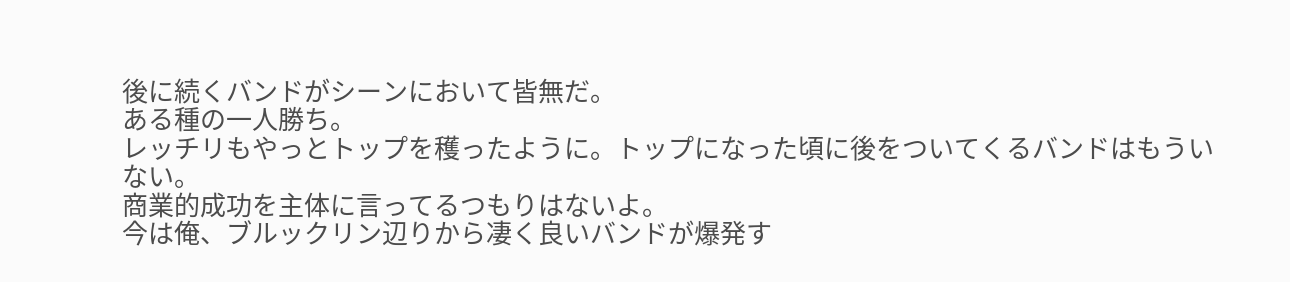後に続くバンドがシーンにおいて皆無だ。
ある種の一人勝ち。
レッチリもやっとトップを穫ったように。トップになった頃に後をついてくるバンドはもういない。
商業的成功を主体に言ってるつもりはないよ。
今は俺、ブルックリン辺りから凄く良いバンドが爆発す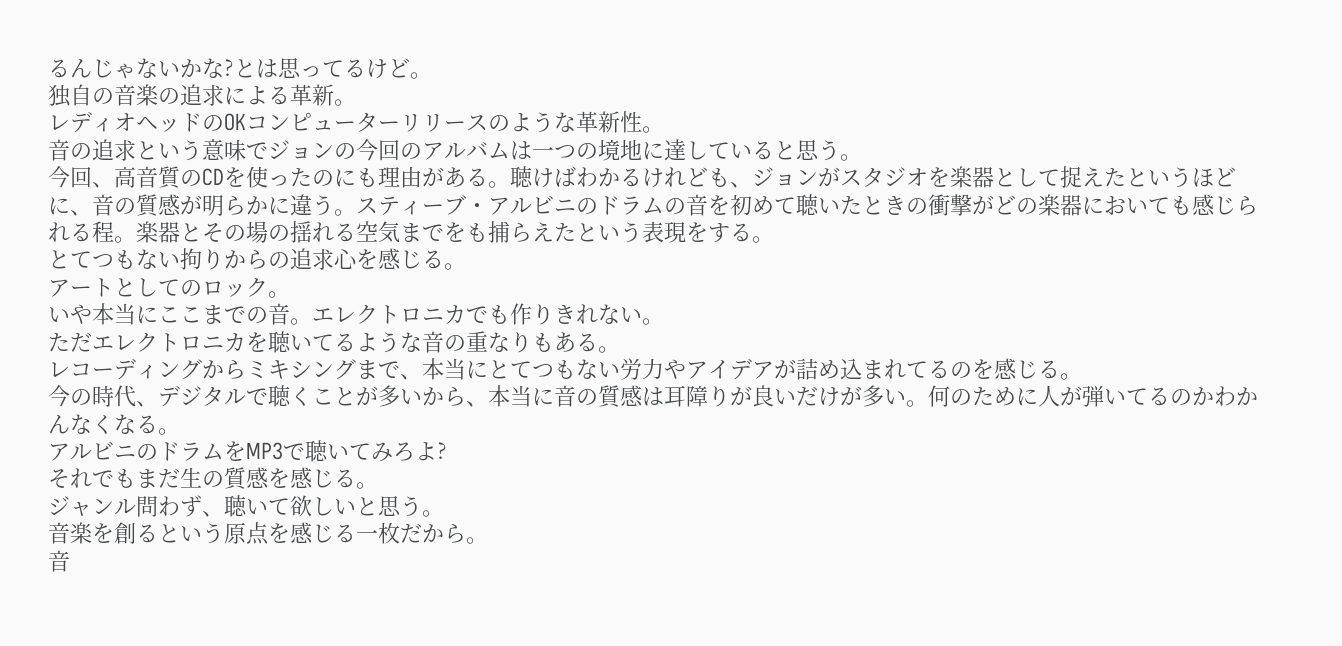るんじゃないかな?とは思ってるけど。
独自の音楽の追求による革新。
レディオヘッドのOKコンピューターリリースのような革新性。
音の追求という意味でジョンの今回のアルバムは一つの境地に達していると思う。
今回、高音質のCDを使ったのにも理由がある。聴けばわかるけれども、ジョンがスタジオを楽器として捉えたというほどに、音の質感が明らかに違う。スティーブ・アルビニのドラムの音を初めて聴いたときの衝撃がどの楽器においても感じられる程。楽器とその場の揺れる空気までをも捕らえたという表現をする。
とてつもない拘りからの追求心を感じる。
アートとしてのロック。
いや本当にここまでの音。エレクトロニカでも作りきれない。
ただエレクトロニカを聴いてるような音の重なりもある。
レコーディングからミキシングまで、本当にとてつもない労力やアイデアが詰め込まれてるのを感じる。
今の時代、デジタルで聴くことが多いから、本当に音の質感は耳障りが良いだけが多い。何のために人が弾いてるのかわかんなくなる。
アルビニのドラムをMP3で聴いてみろよ?
それでもまだ生の質感を感じる。
ジャンル問わず、聴いて欲しいと思う。
音楽を創るという原点を感じる一枚だから。
音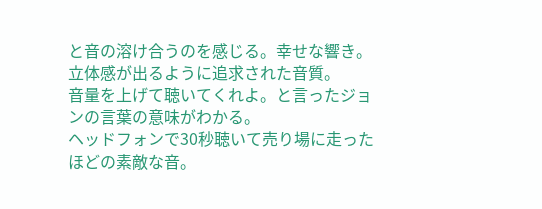と音の溶け合うのを感じる。幸せな響き。
立体感が出るように追求された音質。
音量を上げて聴いてくれよ。と言ったジョンの言葉の意味がわかる。
ヘッドフォンで30秒聴いて売り場に走ったほどの素敵な音。